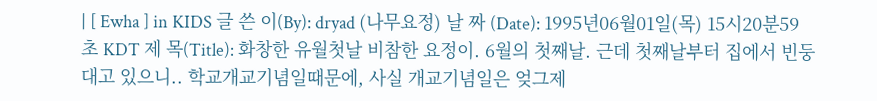| [ Ewha ] in KIDS 글 쓴 이(By): dryad (나무요정) 날 짜 (Date): 1995년06월01일(목) 15시20분59초 KDT 제 목(Title): 화창한 유월첫날 비참한 요정이. 6월의 첫째날. 근데 첫째날부터 집에서 빈둥대고 있으니.. 학교개교기념일때문에, 사실 개교기념일은 엊그제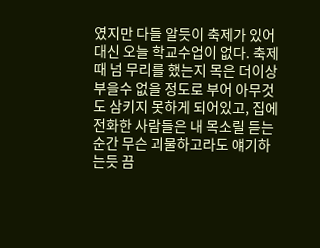였지만 다들 알듯이 축제가 있어 대신 오늘 학교수업이 없다. 축제때 넘 무리를 했는지 목은 더이상 부을수 없을 정도로 부어 아무것도 삼키지 못하게 되어있고, 집에 전화한 사람들은 내 목소릴 듣는 순간 무슨 괴물하고라도 얘기하는듯 끔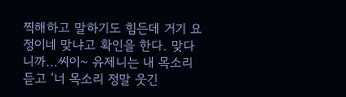찍해하고 말하기도 힘든데 거기 요정이네 맞냐고 확인을 한다. 맞다니까...씨이~ 유제니는 내 목소리듣고 '너 목소리 정말 웃긴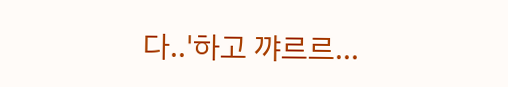다..'하고 꺄르르...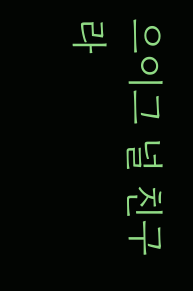으이그 널 친구라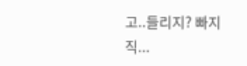고..들리지? 빠지직...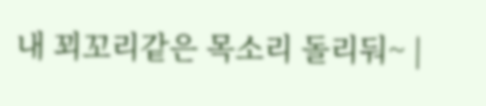내 꾀꼬리같은 목소리 돌리둬~ |